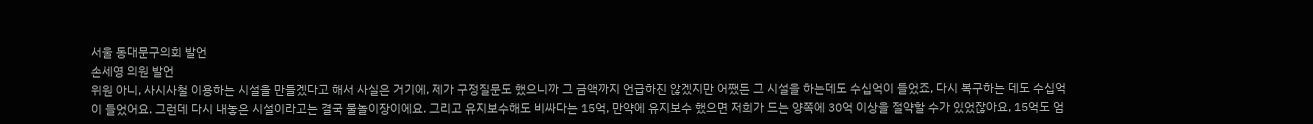서울 동대문구의회 발언
손세영 의원 발언
위원 아니, 사시사철 이용하는 시설을 만들겠다고 해서 사실은 거기에, 제가 구정질문도 했으니까 그 금액까지 언급하진 않겠지만 어쨌든 그 시설을 하는데도 수십억이 들었죠, 다시 복구하는 데도 수십억이 들었어요. 그런데 다시 내놓은 시설이라고는 결국 물놀이장이에요. 그리고 유지보수해도 비싸다는 15억, 만약에 유지보수 했으면 저희가 드는 양쪽에 30억 이상을 절약할 수가 있었잖아요, 15억도 엄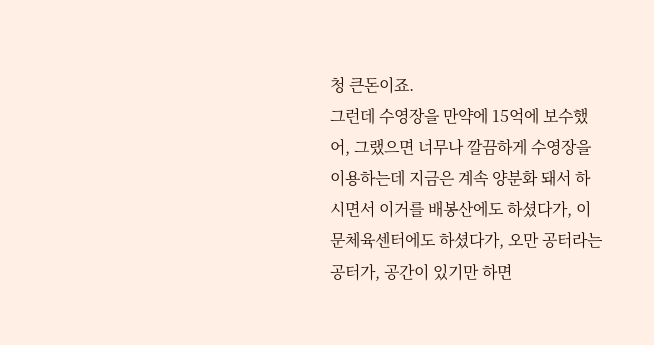청 큰돈이죠.
그런데 수영장을 만약에 15억에 보수했어, 그랬으면 너무나 깔끔하게 수영장을 이용하는데 지금은 계속 양분화 돼서 하시면서 이거를 배봉산에도 하셨다가, 이문체육센터에도 하셨다가, 오만 공터라는 공터가, 공간이 있기만 하면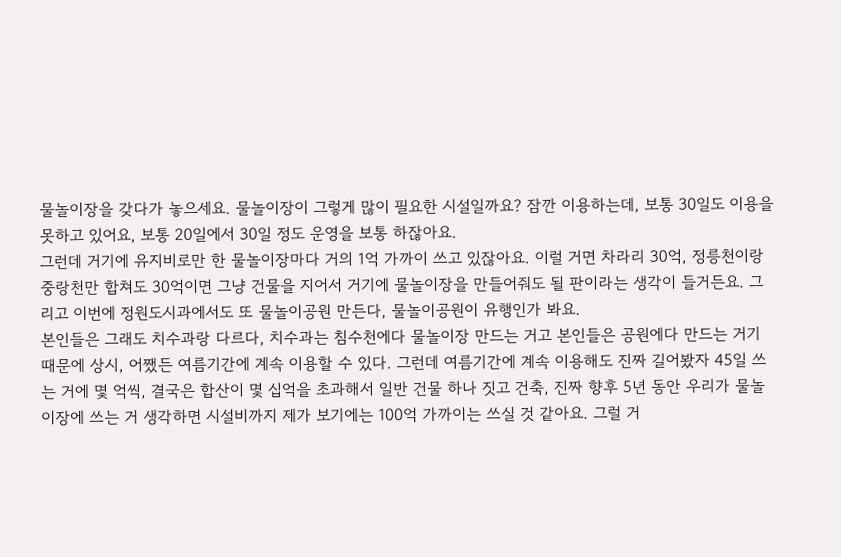물놀이장을 갖다가 놓으세요. 물놀이장이 그렇게 많이 필요한 시설일까요? 잠깐 이용하는데, 보통 30일도 이용을 못하고 있어요, 보통 20일에서 30일 정도 운영을 보통 하잖아요.
그런데 거기에 유지비로만 한 물놀이장마다 거의 1억 가까이 쓰고 있잖아요. 이럴 거면 차라리 30억, 정릉천이랑 중랑천만 합쳐도 30억이면 그냥 건물을 지어서 거기에 물놀이장을 만들어줘도 될 판이라는 생각이 들거든요. 그리고 이번에 정원도시과에서도 또 물놀이공원 만든다, 물놀이공원이 유행인가 봐요.
본인들은 그래도 치수과랑 다르다, 치수과는 침수천에다 물놀이장 만드는 거고 본인들은 공원에다 만드는 거기 때문에 상시, 어쨌든 여름기간에 계속 이용할 수 있다. 그런데 여름기간에 계속 이용해도 진짜 길어봤자 45일 쓰는 거에 몇 억씩, 결국은 합산이 몇 십억을 초과해서 일반 건물 하나 짓고 건축, 진짜 향후 5년 동안 우리가 물놀이장에 쓰는 거 생각하면 시설비까지 제가 보기에는 100억 가까이는 쓰실 것 같아요. 그럴 거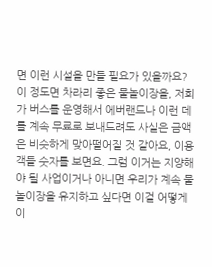면 이런 시설을 만들 필요가 있을까요?
이 정도면 차라리 좋은 물놀이장을, 저희가 버스를 운영해서 에버랜드나 이런 데를 계속 무료로 보내드려도 사실은 금액은 비슷하게 맞아떨어질 것 같아요, 이용객들 숫자를 보면요. 그럼 이거는 지양해야 될 사업이거나 아니면 우리가 계속 물놀이장을 유지하고 싶다면 이걸 어떻게 이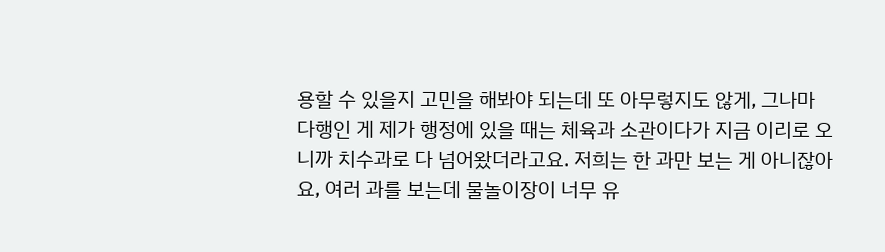용할 수 있을지 고민을 해봐야 되는데 또 아무렇지도 않게, 그나마 다행인 게 제가 행정에 있을 때는 체육과 소관이다가 지금 이리로 오니까 치수과로 다 넘어왔더라고요. 저희는 한 과만 보는 게 아니잖아요, 여러 과를 보는데 물놀이장이 너무 유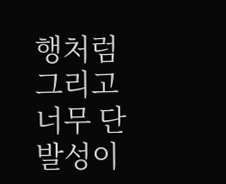행처럼 그리고 너무 단발성이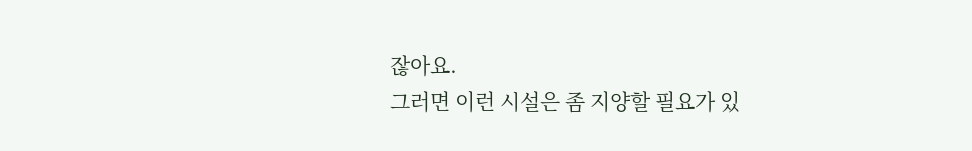잖아요.
그러면 이런 시설은 좀 지양할 필요가 있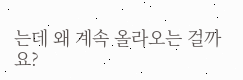는데 왜 계속 올라오는 걸까요?